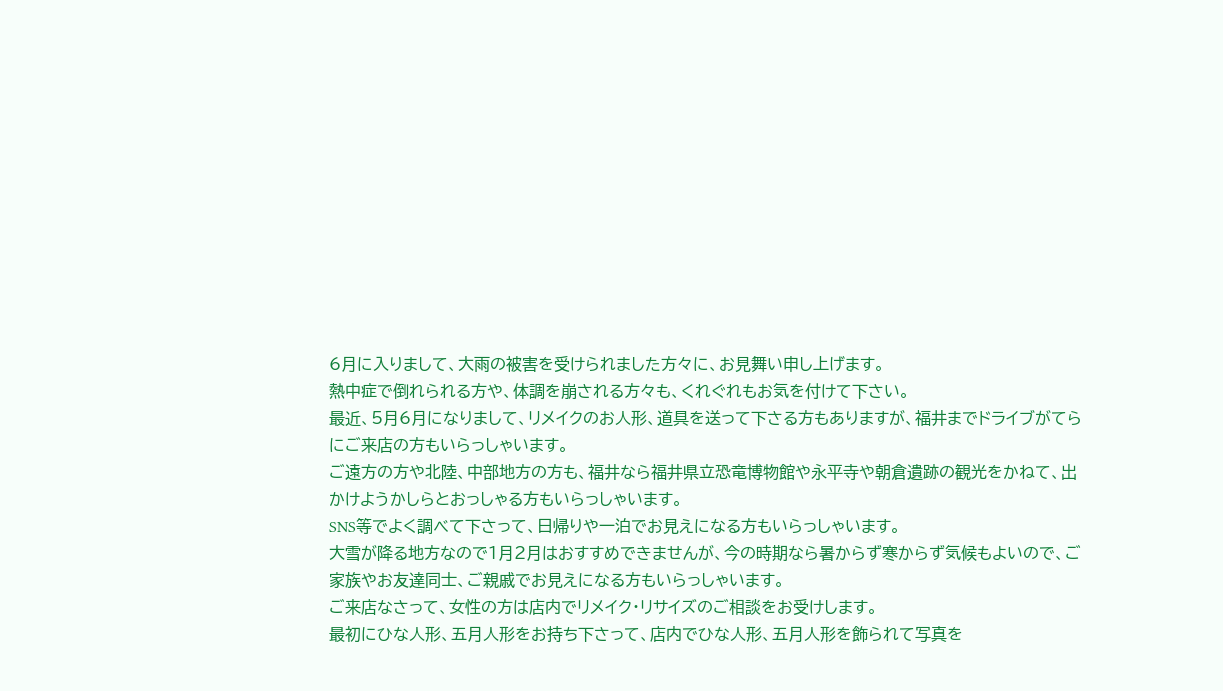6月に入りまして、大雨の被害を受けられました方々に、お見舞い申し上げます。
熱中症で倒れられる方や、体調を崩される方々も、くれぐれもお気を付けて下さい。
最近、5月6月になりまして、リメイクのお人形、道具を送って下さる方もありますが、福井までドライブがてらにご来店の方もいらっしゃいます。
ご遠方の方や北陸、中部地方の方も、福井なら福井県立恐竜博物館や永平寺や朝倉遺跡の観光をかねて、出かけようかしらとおっしゃる方もいらっしゃいます。
SNS等でよく調べて下さって、日帰りや一泊でお見えになる方もいらっしゃいます。
大雪が降る地方なので1月2月はおすすめできませんが、今の時期なら暑からず寒からず気候もよいので、ご家族やお友達同士、ご親戚でお見えになる方もいらっしゃいます。
ご来店なさって、女性の方は店内でリメイク・リサイズのご相談をお受けします。
最初にひな人形、五月人形をお持ち下さって、店内でひな人形、五月人形を飾られて写真を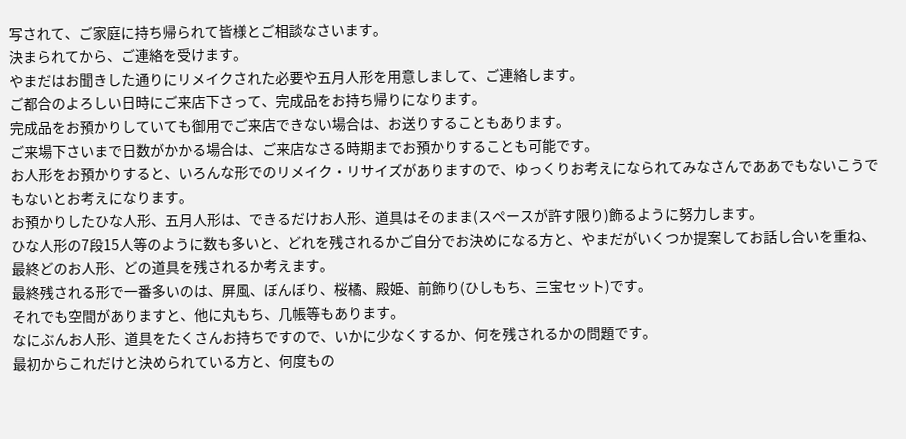写されて、ご家庭に持ち帰られて皆様とご相談なさいます。
決まられてから、ご連絡を受けます。
やまだはお聞きした通りにリメイクされた必要や五月人形を用意しまして、ご連絡します。
ご都合のよろしい日時にご来店下さって、完成品をお持ち帰りになります。
完成品をお預かりしていても御用でご来店できない場合は、お送りすることもあります。
ご来場下さいまで日数がかかる場合は、ご来店なさる時期までお預かりすることも可能です。
お人形をお預かりすると、いろんな形でのリメイク・リサイズがありますので、ゆっくりお考えになられてみなさんでああでもないこうでもないとお考えになります。
お預かりしたひな人形、五月人形は、できるだけお人形、道具はそのまま(スペースが許す限り)飾るように努力します。
ひな人形の7段15人等のように数も多いと、どれを残されるかご自分でお決めになる方と、やまだがいくつか提案してお話し合いを重ね、最終どのお人形、どの道具を残されるか考えます。
最終残される形で一番多いのは、屏風、ぼんぼり、桜橘、殿姫、前飾り(ひしもち、三宝セット)です。
それでも空間がありますと、他に丸もち、几帳等もあります。
なにぶんお人形、道具をたくさんお持ちですので、いかに少なくするか、何を残されるかの問題です。
最初からこれだけと決められている方と、何度もの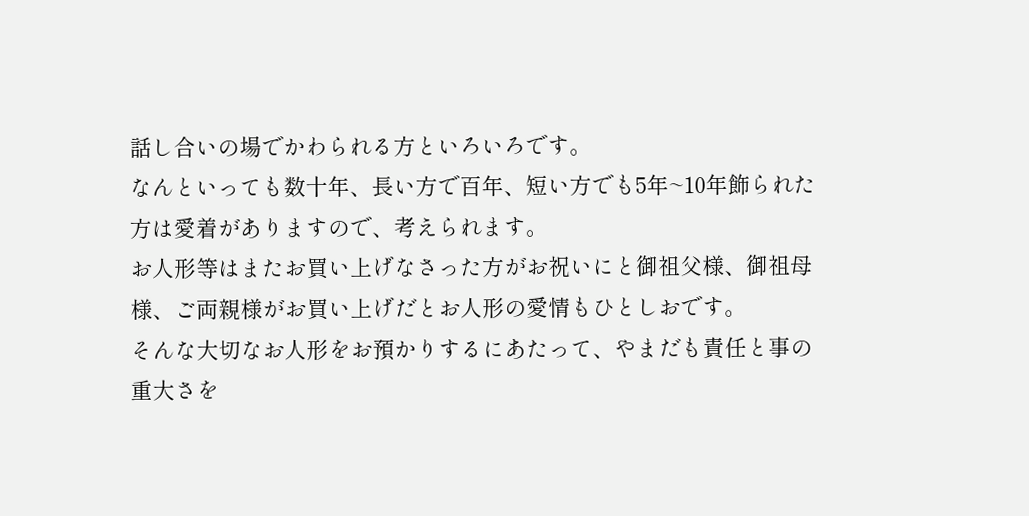話し合いの場でかわられる方といろいろです。
なんといっても数十年、長い方で百年、短い方でも5年~10年飾られた方は愛着がありますので、考えられます。
お人形等はまたお買い上げなさった方がお祝いにと御祖父様、御祖母様、ご両親様がお買い上げだとお人形の愛情もひとしおです。
そんな大切なお人形をお預かりするにあたって、やまだも責任と事の重大さを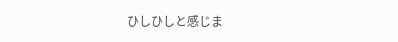ひしひしと感じま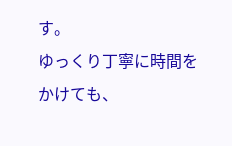す。
ゆっくり丁寧に時間をかけても、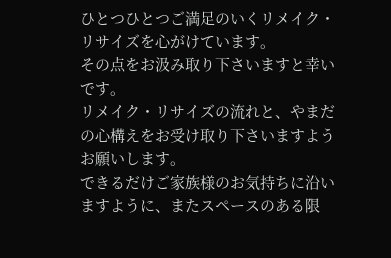ひとつひとつご満足のいくリメイク・リサイズを心がけています。
その点をお汲み取り下さいますと幸いです。
リメイク・リサイズの流れと、やまだの心構えをお受け取り下さいますようお願いします。
できるだけご家族様のお気持ちに沿いますように、またスペースのある限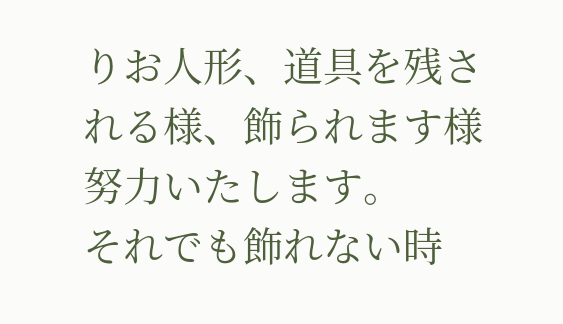りお人形、道具を残される様、飾られます様努力いたします。
それでも飾れない時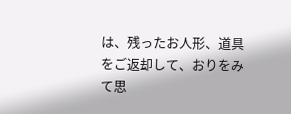は、残ったお人形、道具をご返却して、おりをみて思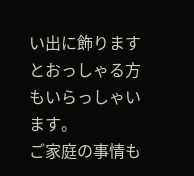い出に飾りますとおっしゃる方もいらっしゃいます。
ご家庭の事情も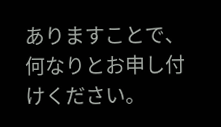ありますことで、何なりとお申し付けください。